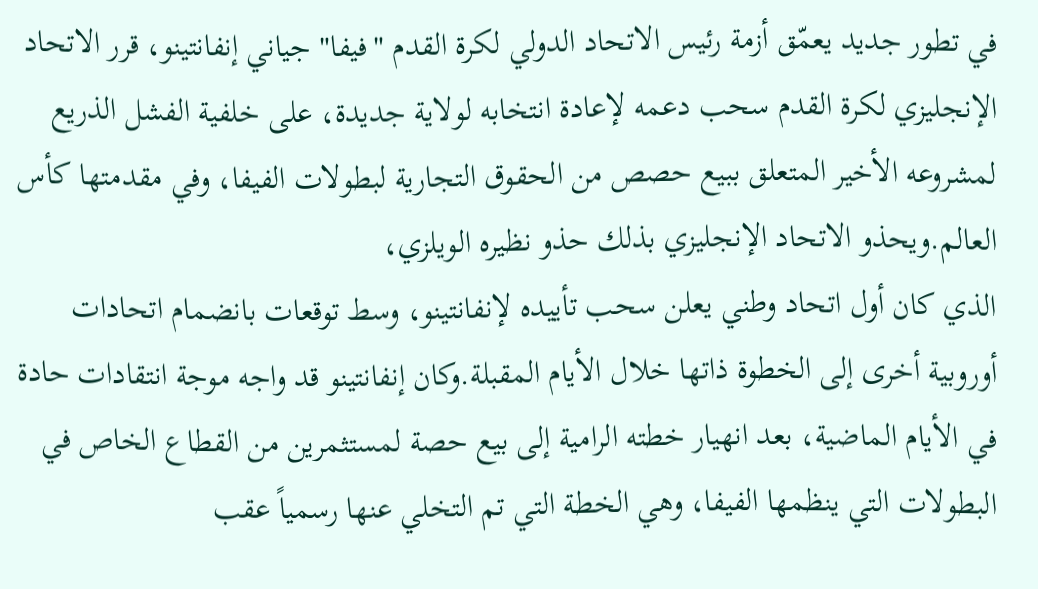في تطور جديد يعمّق أزمة رئيس الاتحاد الدولي لكرة القدم "فيفا" جياني إنفانتينو، قرر الاتحاد الإنجليزي لكرة القدم سحب دعمه لإعادة انتخابه لولاية جديدة، على خلفية الفشل الذريع لمشروعه الأخير المتعلق ببيع حصص من الحقوق التجارية لبطولات الفيفا، وفي مقدمتها كأس العالم.ويحذو الاتحاد الإنجليزي بذلك حذو نظيره الويلزي،
الذي كان أول اتحاد وطني يعلن سحب تأييده لإنفانتينو، وسط توقعات بانضمام اتحادات أوروبية أخرى إلى الخطوة ذاتها خلال الأيام المقبلة.وكان إنفانتينو قد واجه موجة انتقادات حادة في الأيام الماضية، بعد انهيار خطته الرامية إلى بيع حصة لمستثمرين من القطاع الخاص في البطولات التي ينظمها الفيفا، وهي الخطة التي تم التخلي عنها رسمياً عقب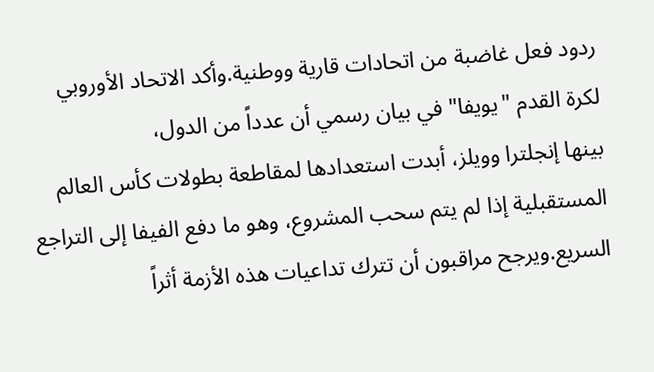ردود فعل غاضبة من اتحادات قارية ووطنية.وأكد الاتحاد الأوروبي لكرة القدم "يويفا" في بيان رسمي أن عدداً من الدول،
بينها إنجلترا وويلز، أبدت استعدادها لمقاطعة بطولات كأس العالم المستقبلية إذا لم يتم سحب المشروع، وهو ما دفع الفيفا إلى التراجع السريع.ويرجح مراقبون أن تترك تداعيات هذه الأزمة أثراً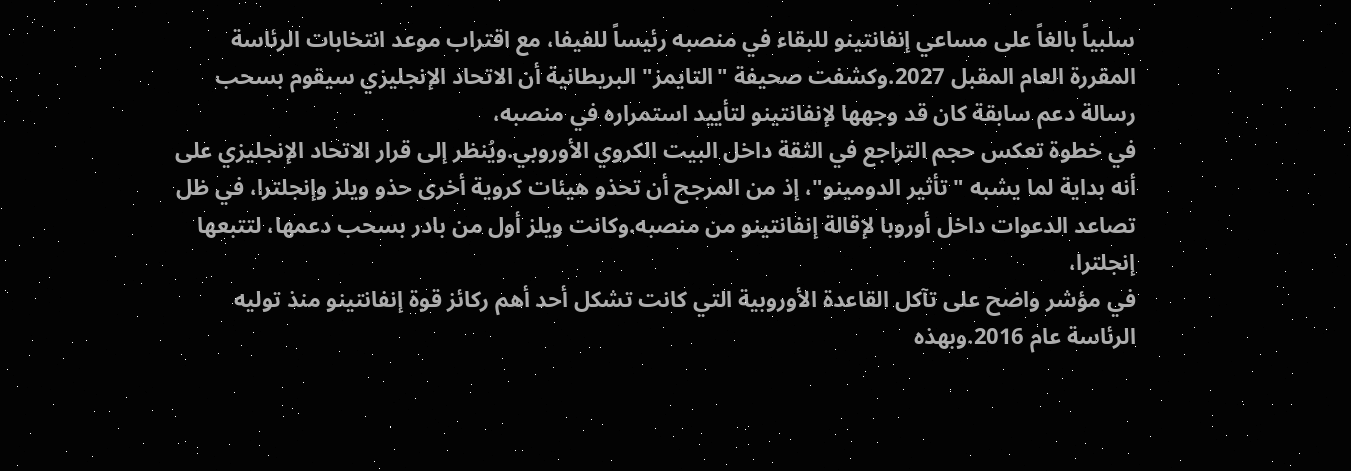سلبياً بالغاً على مساعي إنفانتينو للبقاء في منصبه رئيساً للفيفا، مع اقتراب موعد انتخابات الرئاسة المقررة العام المقبل 2027.وكشفت صحيفة "التايمز" البريطانية أن الاتحاد الإنجليزي سيقوم بسحب رسالة دعم سابقة كان قد وجهها لإنفانتينو لتأييد استمراره في منصبه،
في خطوة تعكس حجم التراجع في الثقة داخل البيت الكروي الأوروبي.ويُنظر إلى قرار الاتحاد الإنجليزي على أنه بداية لما يشبه "تأثير الدومينو"، إذ من المرجح أن تحذو هيئات كروية أخرى حذو ويلز وإنجلترا، في ظل تصاعد الدعوات داخل أوروبا لإقالة إنفانتينو من منصبه.وكانت ويلز أول من بادر بسحب دعمها، لتتبعها إنجلترا،
في مؤشر واضح على تآكل القاعدة الأوروبية التي كانت تشكل أحد أهم ركائز قوة إنفانتينو منذ توليه الرئاسة عام 2016.وبهذه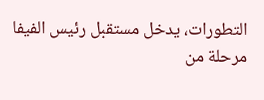التطورات، يدخل مستقبل رئيس الفيفا مرحلة من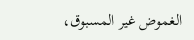الغموض غير المسبوق،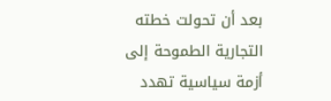بعد أن تحولت خطته التجارية الطموحة إلى أزمة سياسية تهدد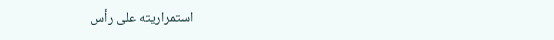استمراريته على رأس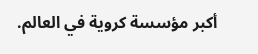أكبر مؤسسة كروية في العالم.